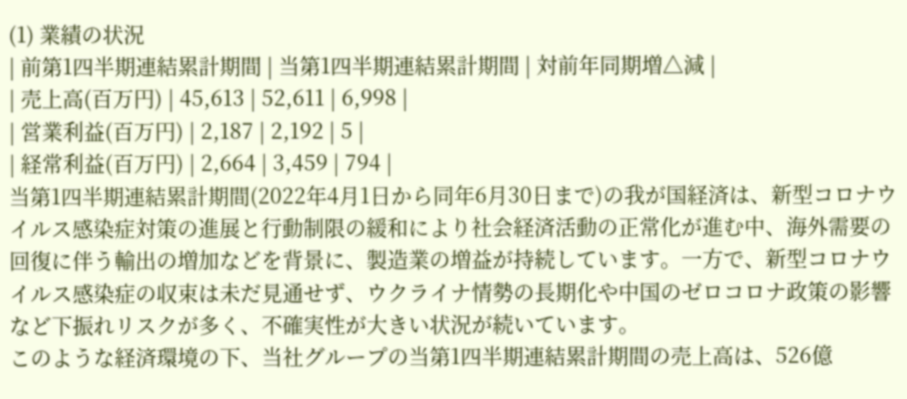(1) 業績の状況
| 前第1四半期連結累計期間 | 当第1四半期連結累計期間 | 対前年同期増△減 |
| 売上高(百万円) | 45,613 | 52,611 | 6,998 |
| 営業利益(百万円) | 2,187 | 2,192 | 5 |
| 経常利益(百万円) | 2,664 | 3,459 | 794 |
当第1四半期連結累計期間(2022年4月1日から同年6月30日まで)の我が国経済は、新型コロナウイルス感染症対策の進展と行動制限の緩和により社会経済活動の正常化が進む中、海外需要の回復に伴う輸出の増加などを背景に、製造業の増益が持続しています。一方で、新型コロナウイルス感染症の収束は未だ見通せず、ウクライナ情勢の長期化や中国のゼロコロナ政策の影響など下振れリスクが多く、不確実性が大きい状況が続いています。
このような経済環境の下、当社グループの当第1四半期連結累計期間の売上高は、526億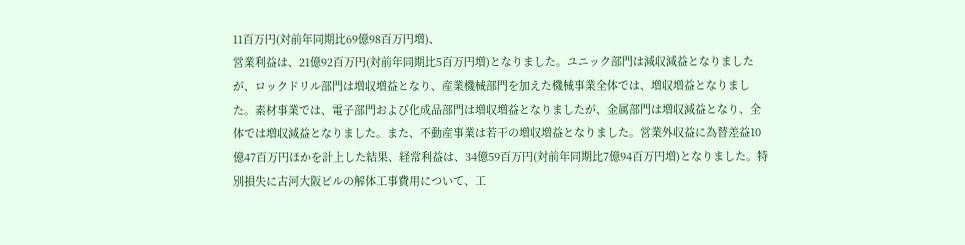11百万円(対前年同期比69億98百万円増)、
営業利益は、21億92百万円(対前年同期比5百万円増)となりました。ユニック部門は減収減益となりましたが、ロックドリル部門は増収増益となり、産業機械部門を加えた機械事業全体では、増収増益となりました。素材事業では、電子部門および化成品部門は増収増益となりましたが、金属部門は増収減益となり、全体では増収減益となりました。また、不動産事業は若干の増収増益となりました。営業外収益に為替差益10億47百万円ほかを計上した結果、経常利益は、34億59百万円(対前年同期比7億94百万円増)となりました。特別損失に古河大阪ビルの解体工事費用について、工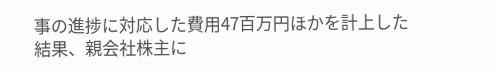事の進捗に対応した費用47百万円ほかを計上した結果、親会社株主に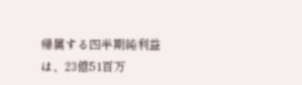帰属する四半期純利益は、23億51百万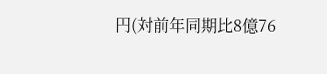円(対前年同期比8億76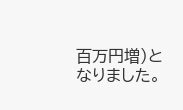百万円増)となりました。